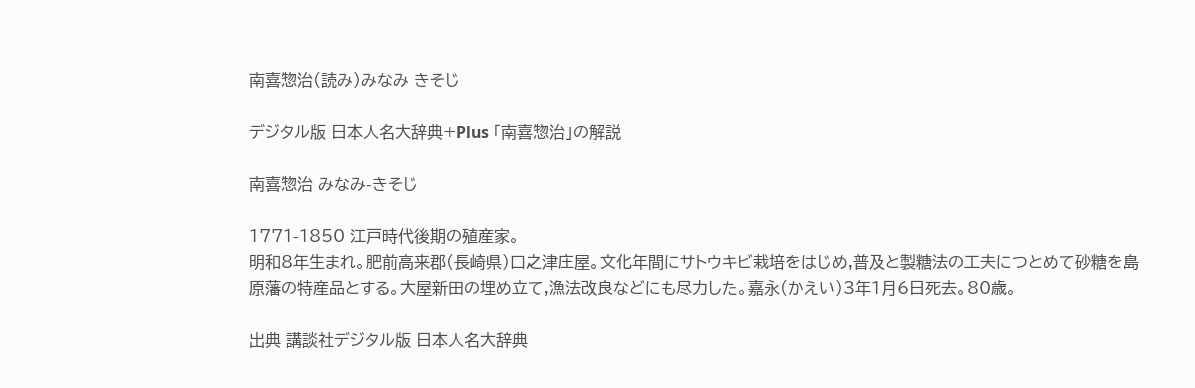南喜惣治(読み)みなみ きそじ

デジタル版 日本人名大辞典+Plus 「南喜惣治」の解説

南喜惣治 みなみ-きそじ

1771-1850 江戸時代後期の殖産家。
明和8年生まれ。肥前高来郡(長崎県)口之津庄屋。文化年間にサトウキビ栽培をはじめ,普及と製糖法の工夫につとめて砂糖を島原藩の特産品とする。大屋新田の埋め立て,漁法改良などにも尽力した。嘉永(かえい)3年1月6日死去。80歳。

出典 講談社デジタル版 日本人名大辞典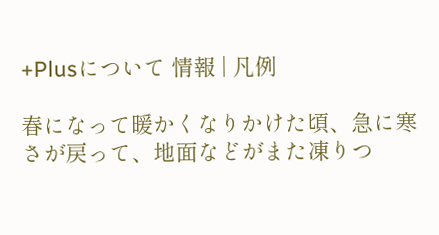+Plusについて 情報 | 凡例

春になって暖かくなりかけた頃、急に寒さが戻って、地面などがまた凍りつ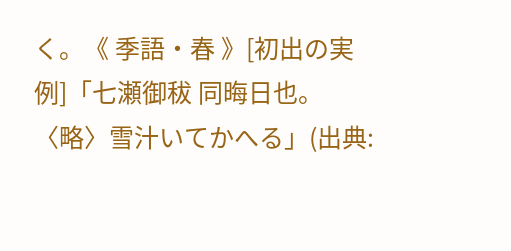く。《 季語・春 》[初出の実例]「七瀬御秡 同晦日也。〈略〉雪汁いてかへる」(出典: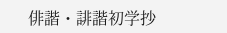俳諧・誹諧初学抄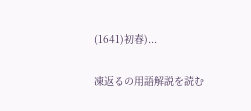(1641)初春)...

凍返るの用語解説を読む